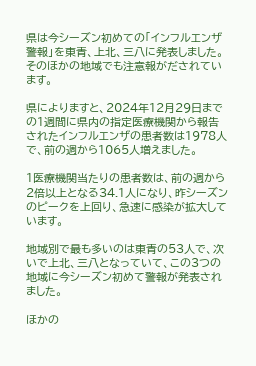県は今シーズン初めての「インフルエンザ警報」を東青、上北、三八に発表しました。そのほかの地域でも注意報がだされています。

県によりますと、2024年12月29日までの1週間に県内の指定医療機関から報告されたインフルエンザの患者数は1978人で、前の週から1065人増えました。

1医療機関当たりの患者数は、前の週から2倍以上となる34.1人になり、昨シーズンのピークを上回り、急速に感染が拡大しています。

地域別で最も多いのは東青の53人で、次いで上北、三八となっていて、この3つの地域に今シーズン初めて警報が発表されました。

ほかの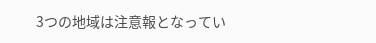3つの地域は注意報となってい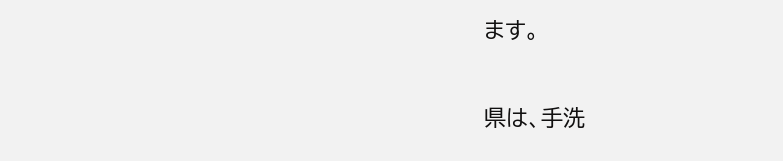ます。

県は、手洗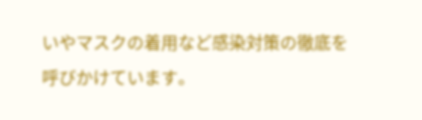いやマスクの着用など感染対策の徹底を呼びかけています。